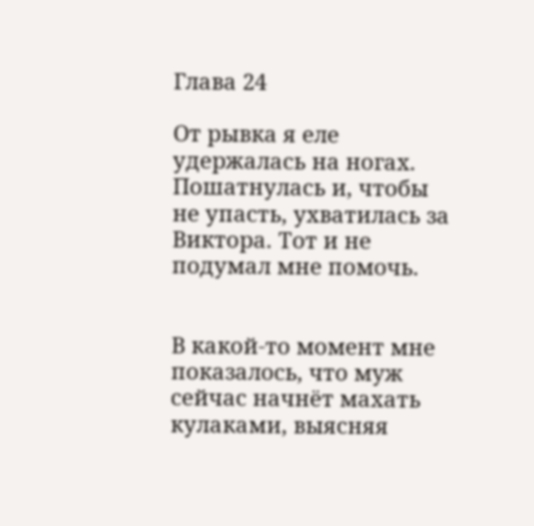Глава 24

От рывка я еле удержалась на ногах. Пошатнулась и, чтобы не упасть, ухватилась за Виктора. Тот и не подумал мне помочь.


В какой-то момент мне показалось, что муж сейчас начнёт махать кулаками, выясняя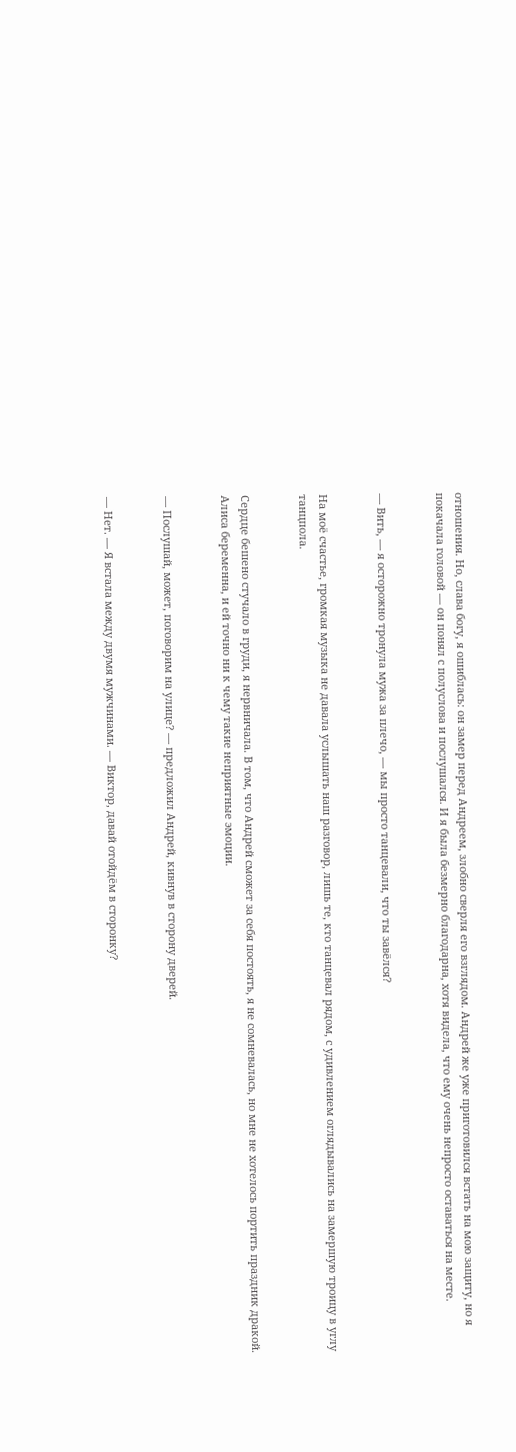отношения. Но, слава богу, я ошиблась: он замер перед Андреем, злобно сверля его взглядом. Андрей же уже приготовился встать на мою защиту, но я покачала головой — он понял с полуслова и послушался. И я была безмерно благодарна, хотя видела, что ему очень непросто оставаться на месте.


— Вить, — я осторожно тронула мужа за плечо, — мы просто танцевали, что ты завёлся?


На моё счастье, громкая музыка не давала услышать наш разговор, лишь те, кто танцевал рядом, с удивлением оглядывались на замершую троицу в углу танцпола.


Сердце бешено стучало в груди, я нервничала. В том, что Андрей сможет за себя постоять, я не сомневалась, но мне не хотелось портить праздник дракой. Алиса беременна, и ей точно ни к чему такие неприятные эмоции.


— Послушай, может, поговорим на улице? — предложил Андрей, кивнув в сторону дверей.


— Нет. — Я встала между двумя мужчинами. — Виктор, давай отойдём в сторонку?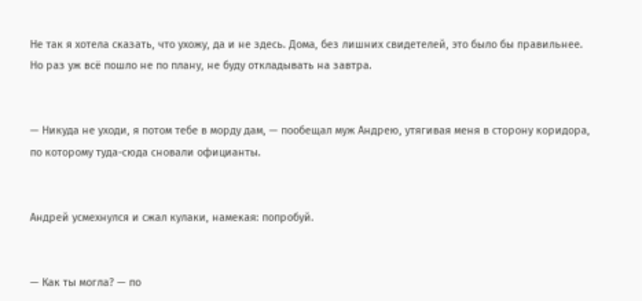Не так я хотела сказать, что ухожу, да и не здесь. Дома, без лишних свидетелей, это было бы правильнее. Но раз уж всё пошло не по плану, не буду откладывать на завтра.


— Никуда не уходи, я потом тебе в морду дам, — пообещал муж Андрею, утягивая меня в сторону коридора, по которому туда-сюда сновали официанты.


Андрей усмехнулся и сжал кулаки, намекая: попробуй.


— Как ты могла? — по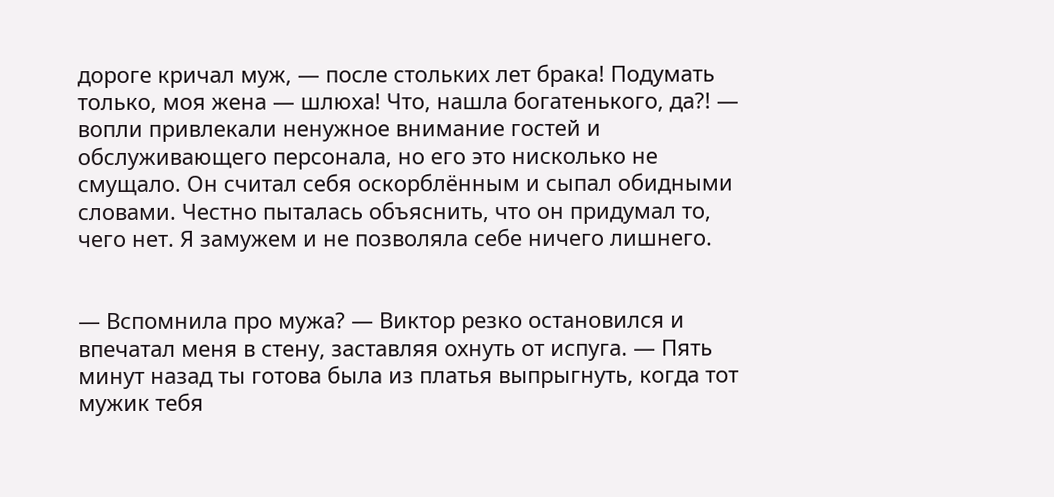дороге кричал муж, — после стольких лет брака! Подумать только, моя жена — шлюха! Что, нашла богатенького, да?! — вопли привлекали ненужное внимание гостей и обслуживающего персонала, но его это нисколько не смущало. Он считал себя оскорблённым и сыпал обидными словами. Честно пыталась объяснить, что он придумал то, чего нет. Я замужем и не позволяла себе ничего лишнего.


— Вспомнила про мужа? — Виктор резко остановился и впечатал меня в стену, заставляя охнуть от испуга. — Пять минут назад ты готова была из платья выпрыгнуть, когда тот мужик тебя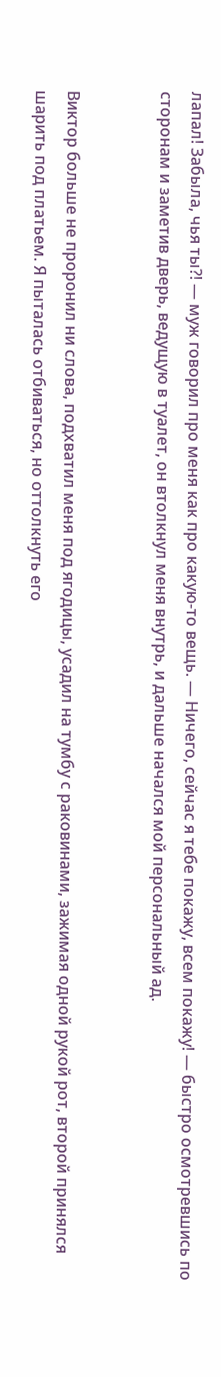лапал! Забыла, чья ты?! — муж говорил про меня как про какую-то вещь. — Ничего, сейчас я тебе покажу, всем покажу! — быстро осмотревшись по сторонам и заметив дверь, ведущую в туалет, он втолкнул меня внутрь, и дальше начался мой персональный ад.


Виктор больше не проронил ни слова, подхватил меня под ягодицы, усадил на тумбу с раковинами, зажимая одной рукой рот, второй принялся шарить под платьем. Я пыталась отбиваться, но оттолкнуть его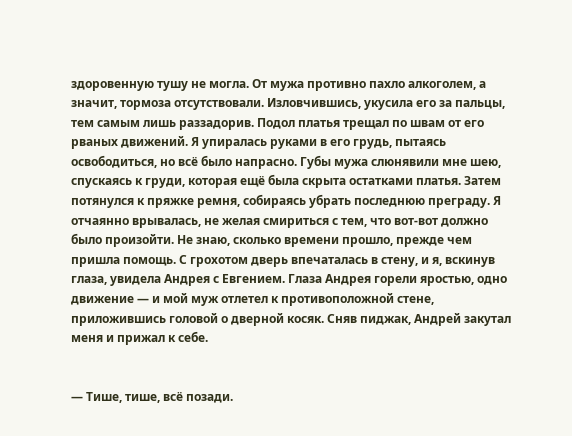здоровенную тушу не могла. От мужа противно пахло алкоголем, а значит, тормоза отсутствовали. Изловчившись, укусила его за пальцы, тем самым лишь раззадорив. Подол платья трещал по швам от его рваных движений. Я упиралась руками в его грудь, пытаясь освободиться, но всё было напрасно. Губы мужа слюнявили мне шею, спускаясь к груди, которая ещё была скрыта остатками платья. Затем потянулся к пряжке ремня, собираясь убрать последнюю преграду. Я отчаянно врывалась, не желая смириться с тем, что вот-вот должно было произойти. Не знаю, сколько времени прошло, прежде чем пришла помощь. С грохотом дверь впечаталась в стену, и я, вскинув глаза, увидела Андрея с Евгением. Глаза Андрея горели яростью, одно движение — и мой муж отлетел к противоположной стене, приложившись головой о дверной косяк. Сняв пиджак, Андрей закутал меня и прижал к себе.


— Тише, тише, всё позади.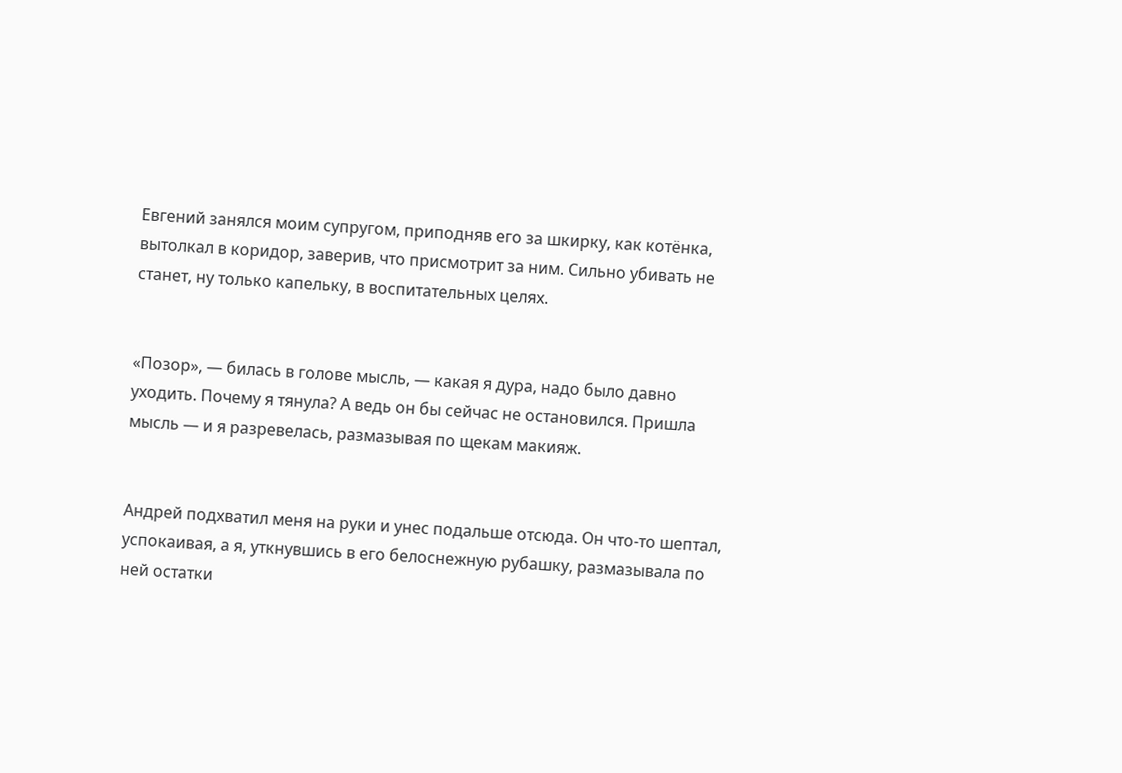Евгений занялся моим супругом, приподняв его за шкирку, как котёнка, вытолкал в коридор, заверив, что присмотрит за ним. Сильно убивать не станет, ну только капельку, в воспитательных целях.


«Позор», — билась в голове мысль, — какая я дура, надо было давно уходить. Почему я тянула? А ведь он бы сейчас не остановился. Пришла мысль — и я разревелась, размазывая по щекам макияж.


Андрей подхватил меня на руки и унес подальше отсюда. Он что-то шептал, успокаивая, а я, уткнувшись в его белоснежную рубашку, размазывала по ней остатки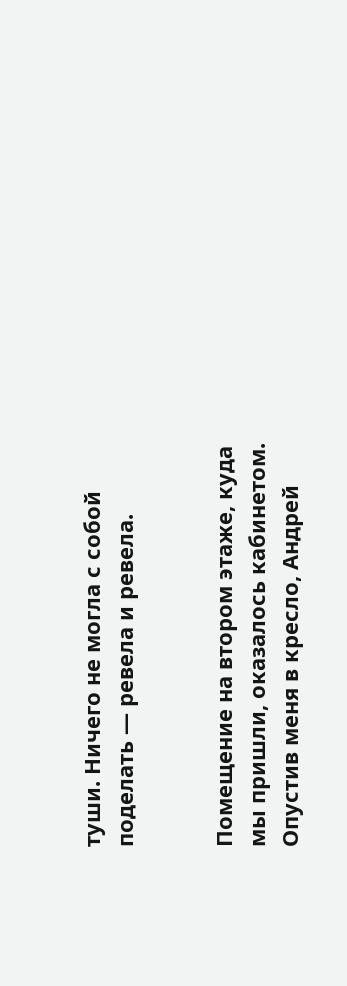туши. Ничего не могла с собой поделать — ревела и ревела.


Помещение на втором этаже, куда мы пришли, оказалось кабинетом. Опустив меня в кресло, Андрей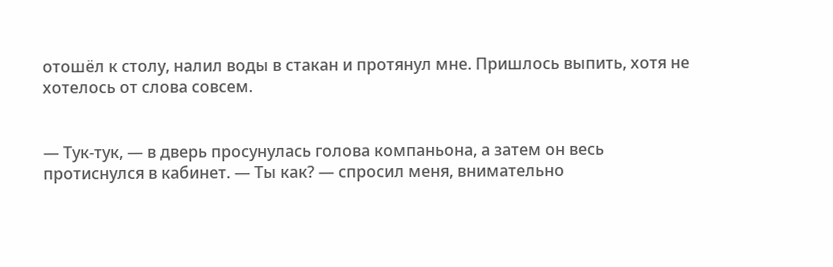отошёл к столу, налил воды в стакан и протянул мне. Пришлось выпить, хотя не хотелось от слова совсем.


— Тук-тук, — в дверь просунулась голова компаньона, а затем он весь протиснулся в кабинет. — Ты как? — спросил меня, внимательно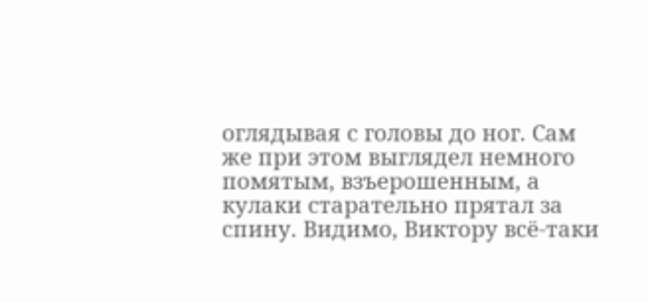оглядывая с головы до ног. Сам же при этом выглядел немного помятым, взъерошенным, а кулаки старательно прятал за спину. Видимо, Виктору всё-таки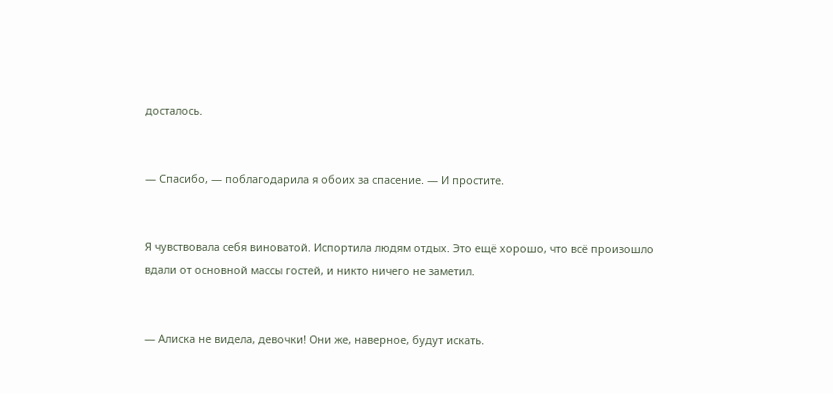досталось.


— Спасибо, — поблагодарила я обоих за спасение. — И простите.


Я чувствовала себя виноватой. Испортила людям отдых. Это ещё хорошо, что всё произошло вдали от основной массы гостей, и никто ничего не заметил.


— Алиска не видела, девочки! Они же, наверное, будут искать.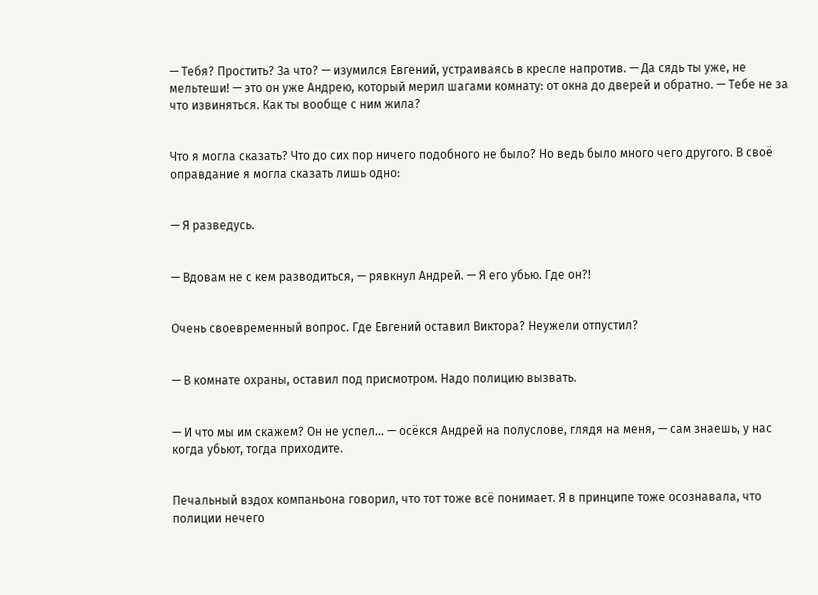— Тебя? Простить? За что? — изумился Евгений, устраиваясь в кресле напротив. — Да сядь ты уже, не мельтеши! — это он уже Андрею, который мерил шагами комнату: от окна до дверей и обратно. — Тебе не за что извиняться. Как ты вообще с ним жила?


Что я могла сказать? Что до сих пор ничего подобного не было? Но ведь было много чего другого. В своё оправдание я могла сказать лишь одно:


— Я разведусь.


— Вдовам не с кем разводиться, — рявкнул Андрей. — Я его убью. Где он?!


Очень своевременный вопрос. Где Евгений оставил Виктора? Неужели отпустил?


— В комнате охраны, оставил под присмотром. Надо полицию вызвать.


— И что мы им скажем? Он не успел… — осёкся Андрей на полуслове, глядя на меня, — сам знаешь, у нас когда убьют, тогда приходите.


Печальный вздох компаньона говорил, что тот тоже всё понимает. Я в принципе тоже осознавала, что полиции нечего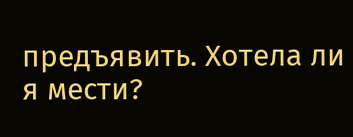предъявить. Хотела ли я мести?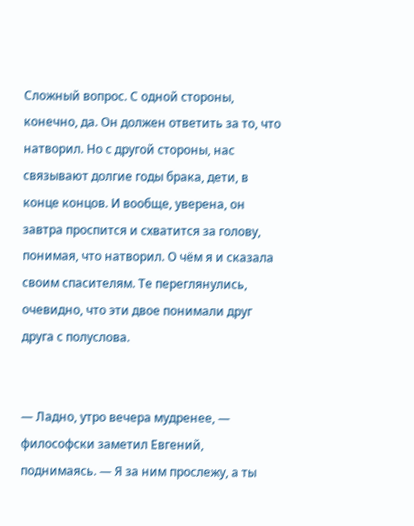Сложный вопрос. С одной стороны, конечно, да. Он должен ответить за то, что натворил. Но с другой стороны, нас связывают долгие годы брака, дети, в конце концов. И вообще, уверена, он завтра проспится и схватится за голову, понимая, что натворил. О чём я и сказала своим спасителям. Те переглянулись, очевидно, что эти двое понимали друг друга с полуслова.


— Ладно, утро вечера мудренее, — философски заметил Евгений, поднимаясь. — Я за ним прослежу, а ты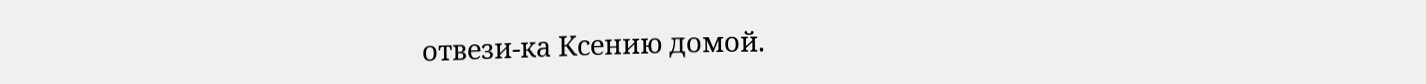отвези-ка Ксению домой.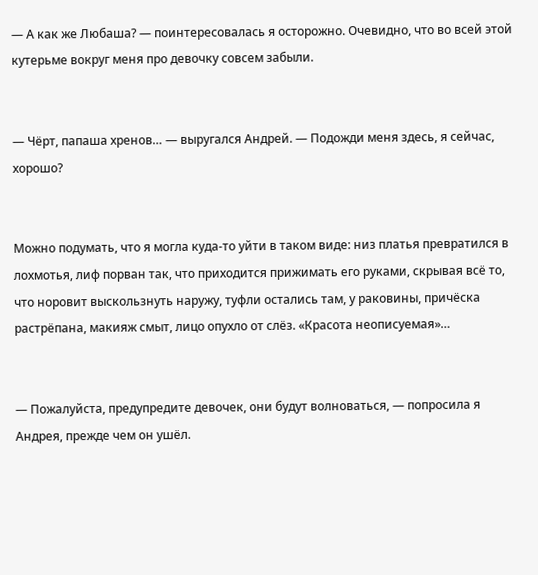— А как же Любаша? — поинтересовалась я осторожно. Очевидно, что во всей этой кутерьме вокруг меня про девочку совсем забыли.


— Чёрт, папаша хренов… — выругался Андрей. — Подожди меня здесь, я сейчас, хорошо?


Можно подумать, что я могла куда-то уйти в таком виде: низ платья превратился в лохмотья, лиф порван так, что приходится прижимать его руками, скрывая всё то, что норовит выскользнуть наружу, туфли остались там, у раковины, причёска растрёпана, макияж смыт, лицо опухло от слёз. «Красота неописуемая»…


— Пожалуйста, предупредите девочек, они будут волноваться, — попросила я Андрея, прежде чем он ушёл.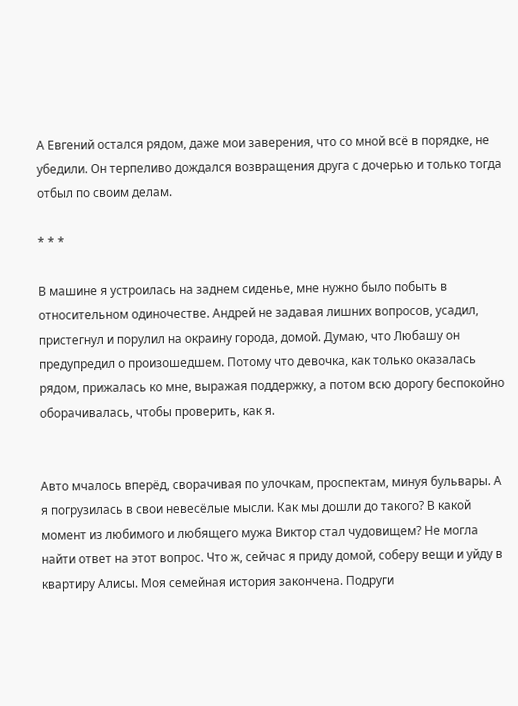А Евгений остался рядом, даже мои заверения, что со мной всё в порядке, не убедили. Он терпеливо дождался возвращения друга с дочерью и только тогда отбыл по своим делам.

* * *

В машине я устроилась на заднем сиденье, мне нужно было побыть в относительном одиночестве. Андрей не задавая лишних вопросов, усадил, пристегнул и порулил на окраину города, домой. Думаю, что Любашу он предупредил о произошедшем. Потому что девочка, как только оказалась рядом, прижалась ко мне, выражая поддержку, а потом всю дорогу беспокойно оборачивалась, чтобы проверить, как я.


Авто мчалось вперёд, сворачивая по улочкам, проспектам, минуя бульвары. А я погрузилась в свои невесёлые мысли. Как мы дошли до такого? В какой момент из любимого и любящего мужа Виктор стал чудовищем? Не могла найти ответ на этот вопрос. Что ж, сейчас я приду домой, соберу вещи и уйду в квартиру Алисы. Моя семейная история закончена. Подруги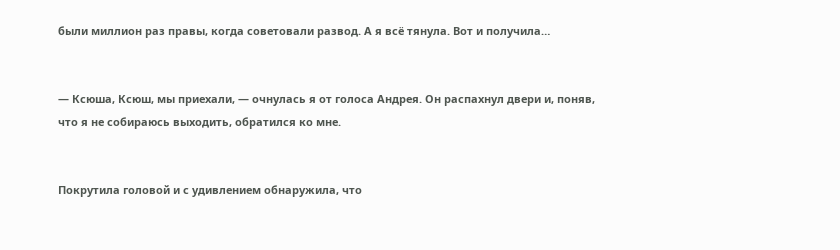были миллион раз правы, когда советовали развод. А я всё тянула. Вот и получила…


— Ксюша, Ксюш, мы приехали, — очнулась я от голоса Андрея. Он распахнул двери и, поняв, что я не собираюсь выходить, обратился ко мне.


Покрутила головой и с удивлением обнаружила, что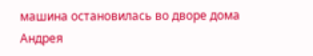машина остановилась во дворе дома Андрея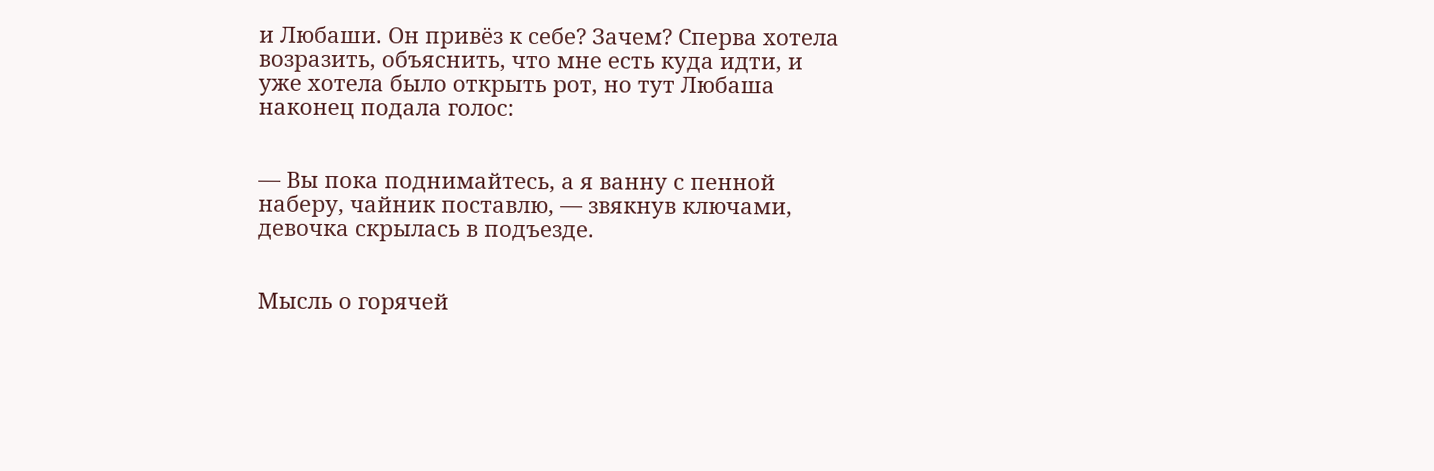и Любаши. Он привёз к себе? Зачем? Сперва хотела возразить, объяснить, что мне есть куда идти, и уже хотела было открыть рот, но тут Любаша наконец подала голос:


— Вы пока поднимайтесь, а я ванну с пенной наберу, чайник поставлю, — звякнув ключами, девочка скрылась в подъезде.


Мысль о горячей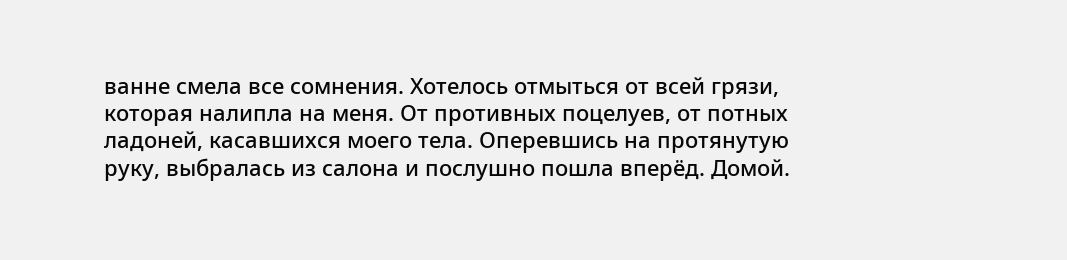ванне смела все сомнения. Хотелось отмыться от всей грязи, которая налипла на меня. От противных поцелуев, от потных ладоней, касавшихся моего тела. Оперевшись на протянутую руку, выбралась из салона и послушно пошла вперёд. Домой.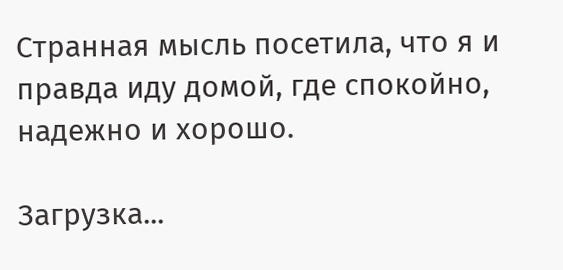Странная мысль посетила, что я и правда иду домой, где спокойно, надежно и хорошо.

Загрузка...